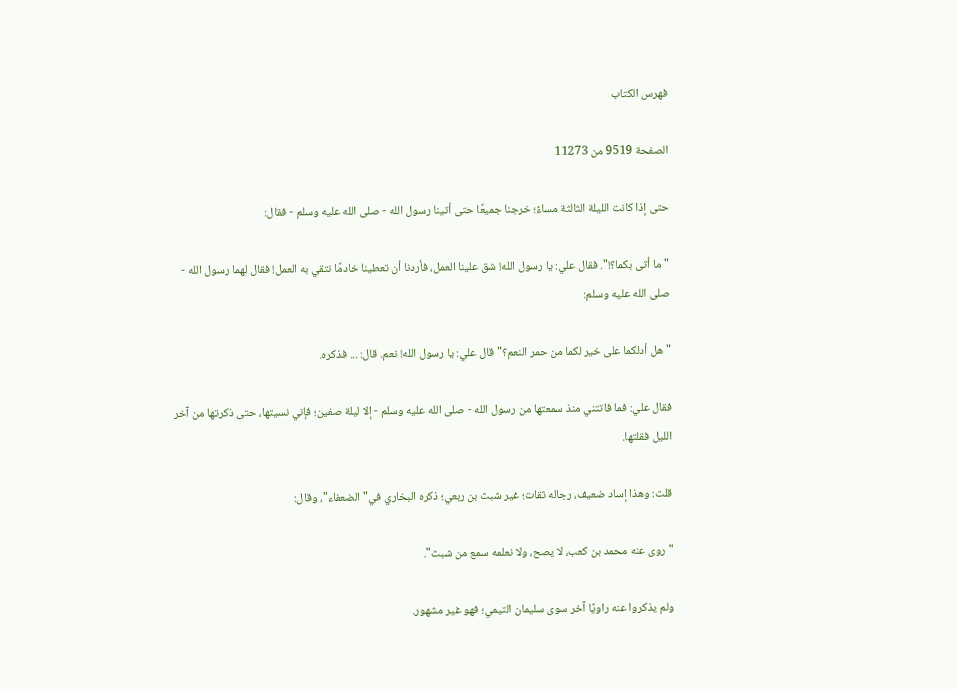فهرس الكتاب

الصفحة 9519 من 11273

حتى إذا كانت الليلة الثالثة مساءً؛ خرجنا جميعًا حتى أتينا رسول الله - صلى الله عليه وسلم - فقال:

"ما أتى بكما؟!". فقال علي: يا رسول الله! شق علينا العمل، فأردنا أن تعطينا خادمًا نتقي به العمل! فقال لهما رسول الله - صلى الله عليه وسلم:

"هل أدلكما على خير لكما من حمر النعم؟"قال علي: يا رسول الله! نعم. قال: ... فذكره.

فقال علي: فما فاتتني منذ سمعتها من رسول الله - صلى الله عليه وسلم - إلا ليلة صفين؛ فإني نسيتها، حتى ذكرتها من آخر الليل فقلتها.

قلت: وهذا إساد ضعيف، رجاله ثقات؛ غير شبث بن ربعي؛ ذكره البخاري في"الضعفاء"، وقال:

"روى عنه محمد بن كعب، لا يصح، ولا نعلمه سمع من شبث".

ولم يذكروا عنه راويًا آخر سوى سليمان التيمي؛ فهو غير مشهور.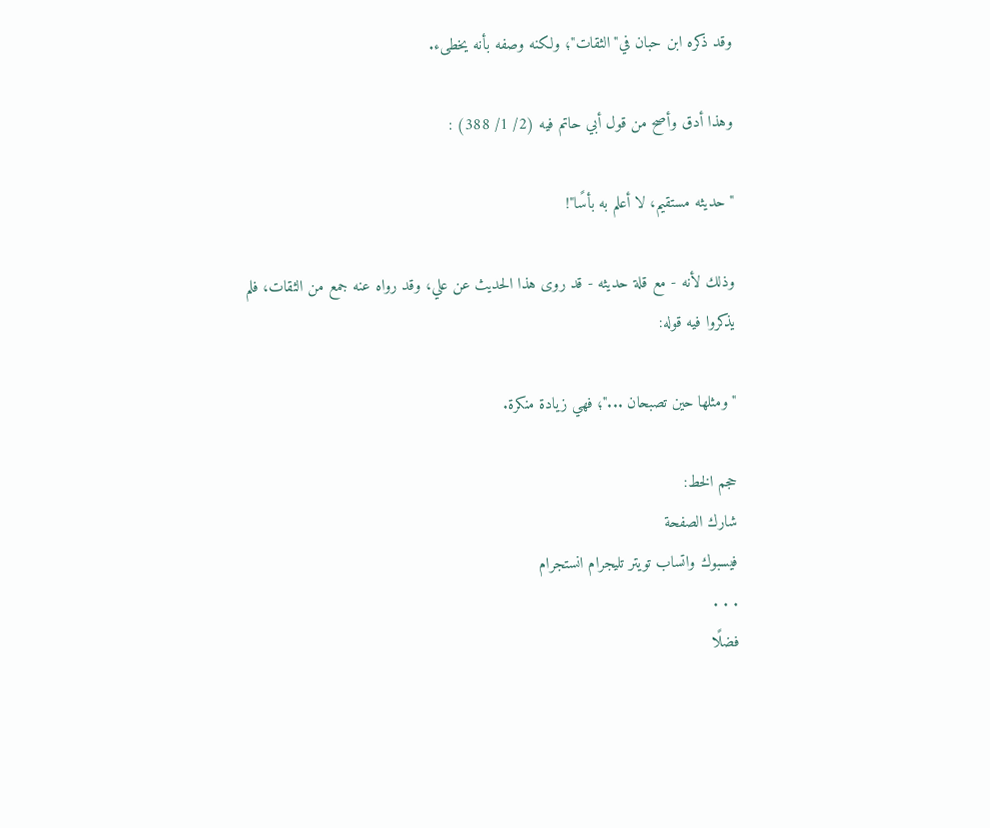وقد ذكره ابن حبان في"الثقات"؛ ولكنه وصفه بأنه يخطىء.

وهذا أدق وأصح من قول أبي حاتم فيه (2/ 1/ 388) :

"حديثه مستقيم، لا أعلم به بأسًا"!

وذلك لأنه - مع قلة حديثه - قد روى هذا الحديث عن علي، وقد رواه عنه جمع من الثقات، فلم يذكروا فيه قوله:

"ومثلها حين تصبحان ..."؛ فهي زيادة منكرة.

حجم الخط:
شارك الصفحة
فيسبوك واتساب تويتر تليجرام انستجرام
. . .
فضلًا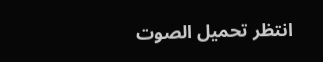انتظر تحميل الصوت